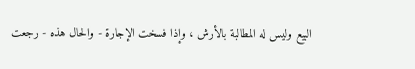البيع وليس له المطالبة بالأرش ، وإذا فسخت الإجارة - والحال هذه - رجعت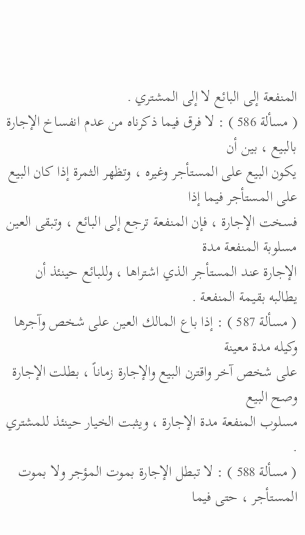المنفعة إلى البائع لا إلى المشتري .
( مسألة 586 ) : لا فرق فيما ذكرناه من عدم انفساخ الإجارة بالبيع ، بين أن
يكون البيع على المستأجر وغيره ، وتظهر الثمرة إذا كان البيع على المستأجر فيما إذا
فسخت الإجارة ، فإن المنفعة ترجع إلى البائع ، وتبقى العين مسلوبة المنفعة مدة
الإجارة عند المستأجر الذي اشتراها ، وللبائع حينئذ أن يطالبه بقيمة المنفعة .
( مسألة 587 ) : إذا باع المالك العين على شخص وآجرها وكيله مدة معينة
على شخص آخر واقترن البيع والإجارة زماناً ، بطلت الإجارة وصح البيع
مسلوب المنفعة مدة الإجارة ، ويثبت الخيار حينئذ للمشتري .
( مسألة 588 ) : لا تبطل الإجارة بموت المؤجر ولا بموت المستأجر ، حتى فيما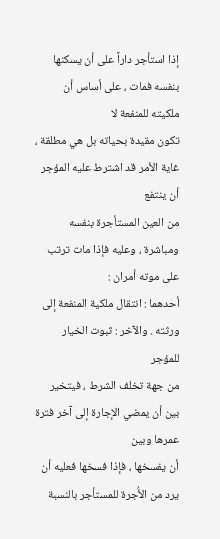إذا استأجر داراً على أن يسكنها بنفسه فمات ، على أساس أن ملكيته للمنفعة لا
تكون مقيدة بحياته بل هي مطلقة ، غاية الأمر قد اشترط عليه المؤجر أن ينتفع
من العين المستأجرة بنفسه ومباشرة ، وعليه فإذا مات ترتب على موته أمران :
أحدهما : انتقال ملكية المنفعة إلى ورثته . والآخر : ثبوت الخيار للمؤجر
من جهة تخلف الشرط ، فيتخير بين أن يمضي الإجارة إلى آخر فترة عمرها وبين
أن يفسخها ، فإذا فسخها فعليه أن يرد من الأُجرة للمستأجر بالنسبة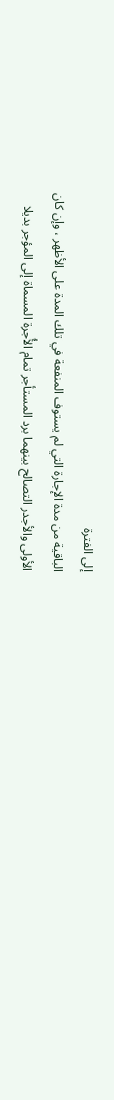إلى الفترة
الباقية من مدة الإجارة التي لم يستوف المنفعة في تلك المدة على الأظهر ، وإن كان
الأولى والأجدر التصالح بينهما برد المستأجر تمام الأُجرة المسماة إلى المؤجر بديلا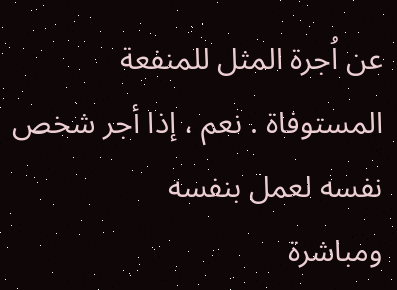عن اُجرة المثل للمنفعة المستوفاة . نعم ، إذا أجر شخص نفسه لعمل بنفسه
ومباشرة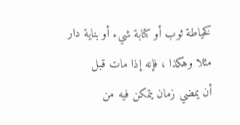كخياطة ثوب أو كتابة شيء أو بناية دار مثلا وهكذا ، فإنه إذا مات قبل
أن يمضي زمان يتمكن فيه من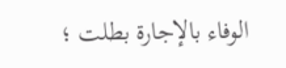الوفاء بالإجارة بطلت ؛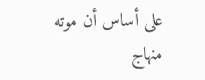على أساس أن موته
منهاج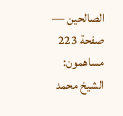الصالحين — صفحة 223
مساهمون: الشيخ محمد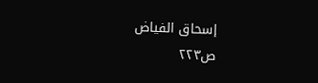إسحاق الفياض
ص٢٢٣